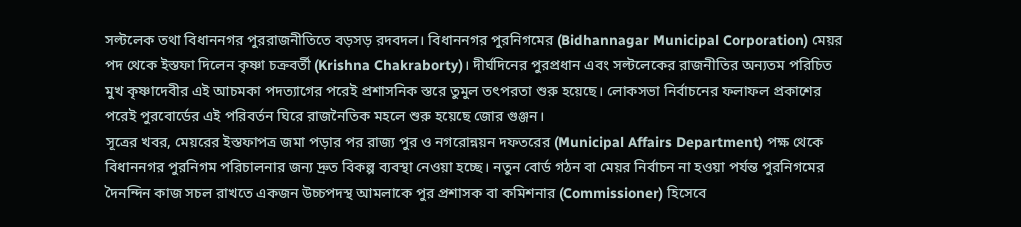সল্টলেক তথা বিধাননগর পুররাজনীতিতে বড়সড় রদবদল। বিধাননগর পুরনিগমের (Bidhannagar Municipal Corporation) মেয়র পদ থেকে ইস্তফা দিলেন কৃষ্ণা চক্রবর্তী (Krishna Chakraborty)। দীর্ঘদিনের পুরপ্রধান এবং সল্টলেকের রাজনীতির অন্যতম পরিচিত মুখ কৃষ্ণাদেবীর এই আচমকা পদত্যাগের পরেই প্রশাসনিক স্তরে তুমুল তৎপরতা শুরু হয়েছে। লোকসভা নির্বাচনের ফলাফল প্রকাশের পরেই পুরবোর্ডের এই পরিবর্তন ঘিরে রাজনৈতিক মহলে শুরু হয়েছে জোর গুঞ্জন।
সূত্রের খবর, মেয়রের ইস্তফাপত্র জমা পড়ার পর রাজ্য পুর ও নগরোন্নয়ন দফতরের (Municipal Affairs Department) পক্ষ থেকে বিধাননগর পুরনিগম পরিচালনার জন্য দ্রুত বিকল্প ব্যবস্থা নেওয়া হচ্ছে। নতুন বোর্ড গঠন বা মেয়র নির্বাচন না হওয়া পর্যন্ত পুরনিগমের দৈনন্দিন কাজ সচল রাখতে একজন উচ্চপদস্থ আমলাকে পুর প্রশাসক বা কমিশনার (Commissioner) হিসেবে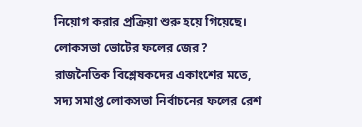নিয়োগ করার প্রক্রিয়া শুরু হয়ে গিয়েছে।
লোকসভা ভোটের ফলের জের?
রাজনৈতিক বিশ্লেষকদের একাংশের মতে, সদ্য সমাপ্ত লোকসভা নির্বাচনের ফলের রেশ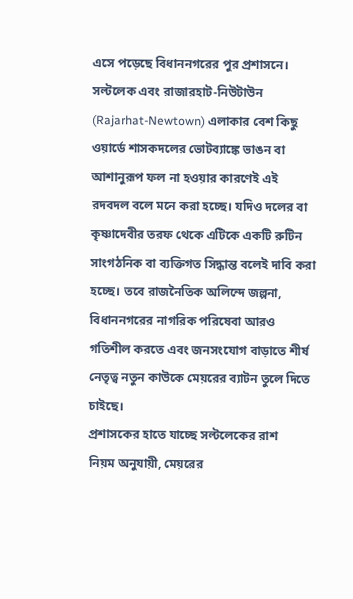এসে পড়েছে বিধাননগরের পুর প্রশাসনে। সল্টলেক এবং রাজারহাট-নিউটাউন (Rajarhat-Newtown) এলাকার বেশ কিছু ওয়ার্ডে শাসকদলের ভোটব্যাঙ্কে ভাঙন বা আশানুরূপ ফল না হওয়ার কারণেই এই রদবদল বলে মনে করা হচ্ছে। যদিও দলের বা কৃষ্ণাদেবীর তরফ থেকে এটিকে একটি রুটিন সাংগঠনিক বা ব্যক্তিগত সিদ্ধান্ত বলেই দাবি করা হচ্ছে। তবে রাজনৈতিক অলিন্দে জল্পনা, বিধাননগরের নাগরিক পরিষেবা আরও গতিশীল করতে এবং জনসংযোগ বাড়াতে শীর্ষ নেতৃত্ব নতুন কাউকে মেয়রের ব্যাটন তুলে দিতে চাইছে।
প্রশাসকের হাতে যাচ্ছে সল্টলেকের রাশ
নিয়ম অনুযায়ী, মেয়রের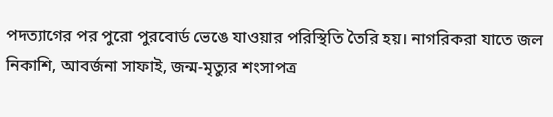পদত্যাগের পর পুরো পুরবোর্ড ভেঙে যাওয়ার পরিস্থিতি তৈরি হয়। নাগরিকরা যাতে জল নিকাশি, আবর্জনা সাফাই, জন্ম-মৃত্যুর শংসাপত্র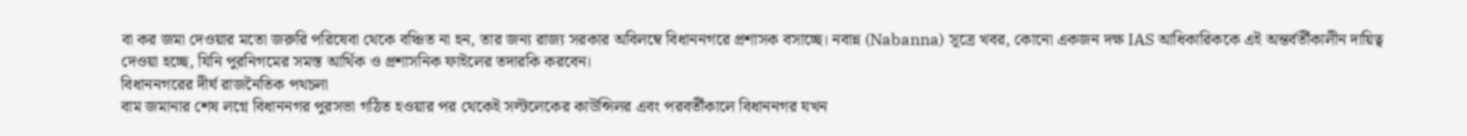বা কর জমা দেওয়ার মতো জরুরি পরিষেবা থেকে বঞ্চিত না হন, তার জন্য রাজ্য সরকার অবিলম্বে বিধাননগরে প্রশাসক বসাচ্ছে। নবান্ন (Nabanna) সূত্রে খবর, কোনো একজন দক্ষ IAS আধিকারিককে এই অন্তর্বর্তীকালীন দায়িত্ব দেওয়া হচ্ছে, যিনি পুরনিগমের সমস্ত আর্থিক ও প্রশাসনিক ফাইলের তদারকি করবেন।
বিধাননগরের দীর্ঘ রাজনৈতিক পথচলা
বাম জমানার শেষ লগ্নে বিধাননগর পুরসভা গঠিত হওয়ার পর থেকেই সল্টলেকের কাউন্সিলর এবং পরবর্তীকালে বিধাননগর যখন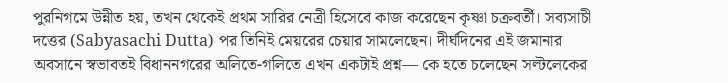পুরনিগমে উন্নীত হয়, তখন থেকেই প্রথম সারির নেত্রী হিসেবে কাজ করেছেন কৃষ্ণা চক্রবর্তী। সব্যসাচী দত্তের (Sabyasachi Dutta) পর তিনিই মেয়রের চেয়ার সামলেছেন। দীর্ঘদিনের এই জমানার অবসানে স্বভাবতই বিধাননগরের অলিতে-গলিতে এখন একটাই প্রশ্ন— কে হতে চলেছেন সল্টলেকের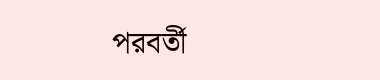পরবর্তী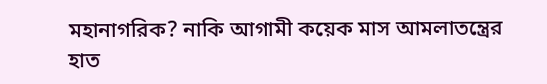মহানাগরিক? নাকি আগামী কয়েক মাস আমলাতন্ত্রের হাত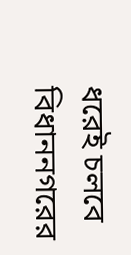ধরেই চলবে বিধাননগরের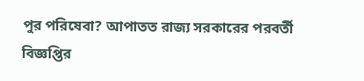পুর পরিষেবা? আপাতত রাজ্য সরকারের পরবর্তী বিজ্ঞপ্তির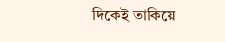দিকেই তাকিয়ে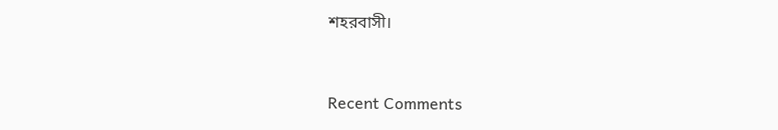শহরবাসী।


Recent Comments